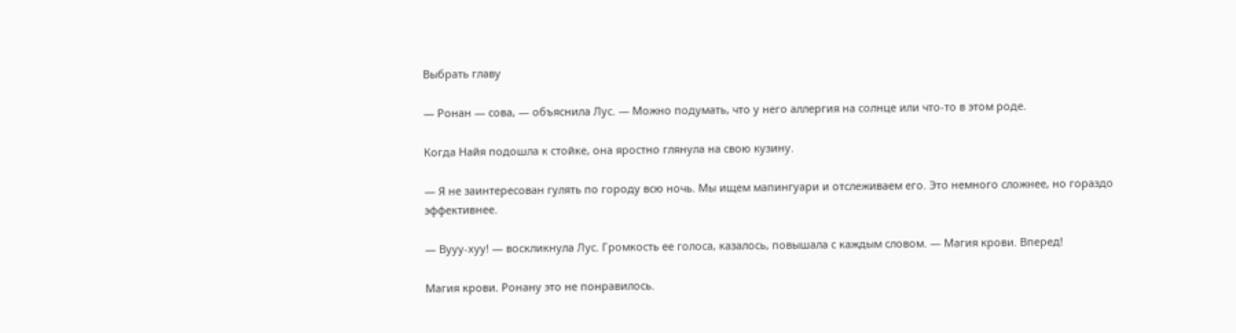Выбрать главу

— Ронан — сова, — объяснила Лус. — Можно подумать, что у него аллергия на солнце или что-то в этом роде.

Когда Найя подошла к стойке, она яростно глянула на свою кузину.

— Я не заинтересован гулять по городу всю ночь. Мы ищем мапингуари и отслеживаем его. Это немного сложнее, но гораздо эффективнее.

— Вууу-хуу! — воскликнула Лус. Громкость ее голоса, казалось, повышала с каждым словом. — Магия крови. Вперед!

Магия крови. Ронану это не понравилось.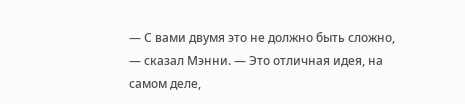— С вами двумя это не должно быть сложно, — сказал Мэнни. — Это отличная идея, на самом деле,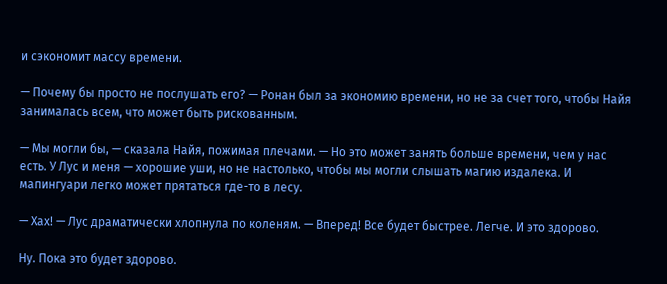и сэкономит массу времени.

— Почему бы просто не послушать его? — Ронан был за экономию времени, но не за счет того, чтобы Найя занималась всем, что может быть рискованным.

— Мы могли бы, — сказала Найя, пожимая плечами. — Но это может занять больше времени, чем у нас есть. У Лус и меня — хорошие уши, но не настолько, чтобы мы могли слышать магию издалека. И мапингуари легко может прятаться где-то в лесу.

— Хах! — Лус драматически хлопнула по коленям. — Вперед! Все будет быстрее. Легче. И это здорово.

Ну. Пока это будет здорово.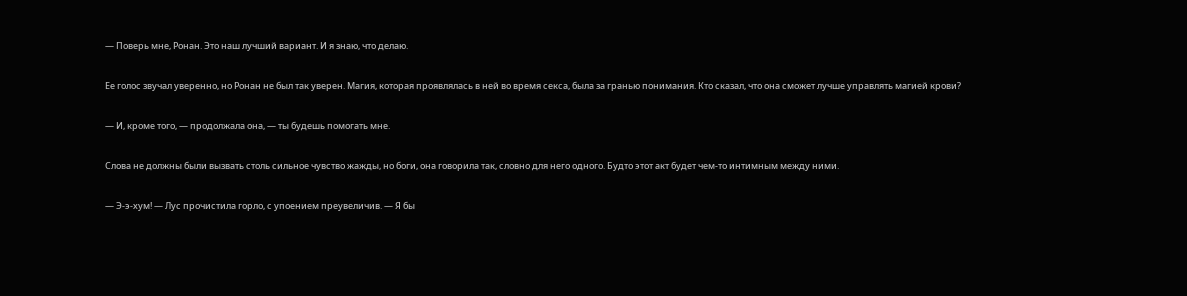— Поверь мне, Ронан. Это наш лучший вариант. И я знаю, что делаю.

Ее голос звучал уверенно, но Ронан не был так уверен. Магия, которая проявлялась в ней во время секса, была за гранью понимания. Кто сказал, что она сможет лучше управлять магией крови?

— И, кроме того, — продолжала она, — ты будешь помогать мне.

Слова не должны были вызвать столь сильное чувство жажды, но боги, она говорила так, словно для него одного. Будто этот акт будет чем-то интимным между ними.

— Э-э-хум! — Лус прочистила горло, с упоением преувеличив. — Я бы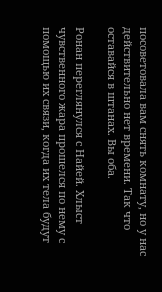посоветовала вам снять комнату, но у нас действительно нет времени. Так что оставайся в штанах. Вы оба.

Ронан переглянулся с Найей. Хлыст чувственного жара прошелся по нему с помощью их связи, когда их тела будут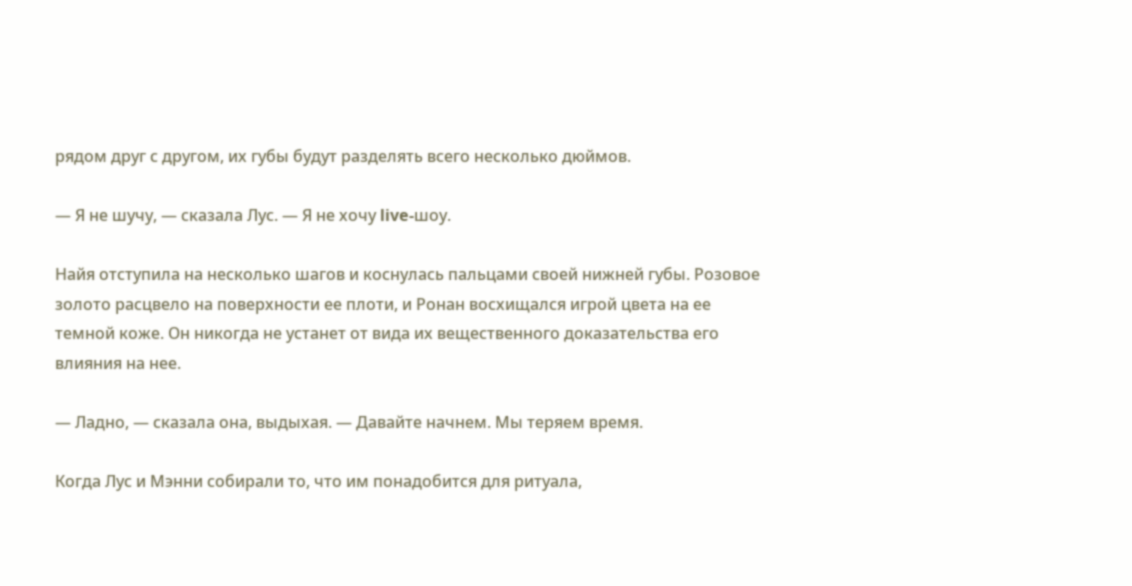рядом друг с другом, их губы будут разделять всего несколько дюймов.

— Я не шучу, — сказала Лус. — Я не хочу live-шоу.

Найя отступила на несколько шагов и коснулась пальцами своей нижней губы. Розовое золото расцвело на поверхности ее плоти, и Ронан восхищался игрой цвета на ее темной коже. Он никогда не устанет от вида их вещественного доказательства его влияния на нее.

— Ладно, — сказала она, выдыхая. — Давайте начнем. Мы теряем время.

Когда Лус и Мэнни собирали то, что им понадобится для ритуала,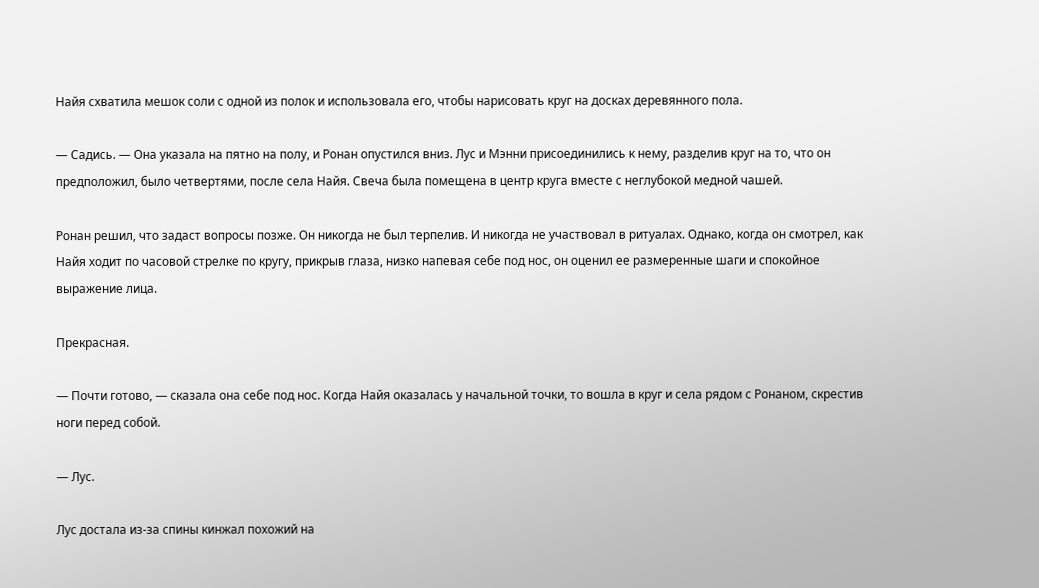Найя схватила мешок соли с одной из полок и использовала его, чтобы нарисовать круг на досках деревянного пола.

— Садись. — Она указала на пятно на полу, и Ронан опустился вниз. Лус и Мэнни присоединились к нему, разделив круг на то, что он предположил, было четвертями, после села Найя. Свеча была помещена в центр круга вместе с неглубокой медной чашей.

Ронан решил, что задаст вопросы позже. Он никогда не был терпелив. И никогда не участвовал в ритуалах. Однако, когда он смотрел, как Найя ходит по часовой стрелке по кругу, прикрыв глаза, низко напевая себе под нос, он оценил ее размеренные шаги и спокойное выражение лица.

Прекрасная.

— Почти готово, — сказала она себе под нос. Когда Найя оказалась у начальной точки, то вошла в круг и села рядом с Ронаном, скрестив ноги перед собой.

— Лус.

Лус достала из-за спины кинжал похожий на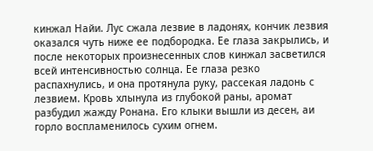кинжал Найи. Лус сжала лезвие в ладонях, кончик лезвия оказался чуть ниже ее подбородка. Ее глаза закрылись, и после некоторых произнесенных слов кинжал засветился всей интенсивностью солнца. Ее глаза резко распахнулись, и она протянула руку, рассекая ладонь с лезвием. Кровь хлынула из глубокой раны, аромат разбудил жажду Ронана. Его клыки вышли из десен, аи горло воспламенилось сухим огнем.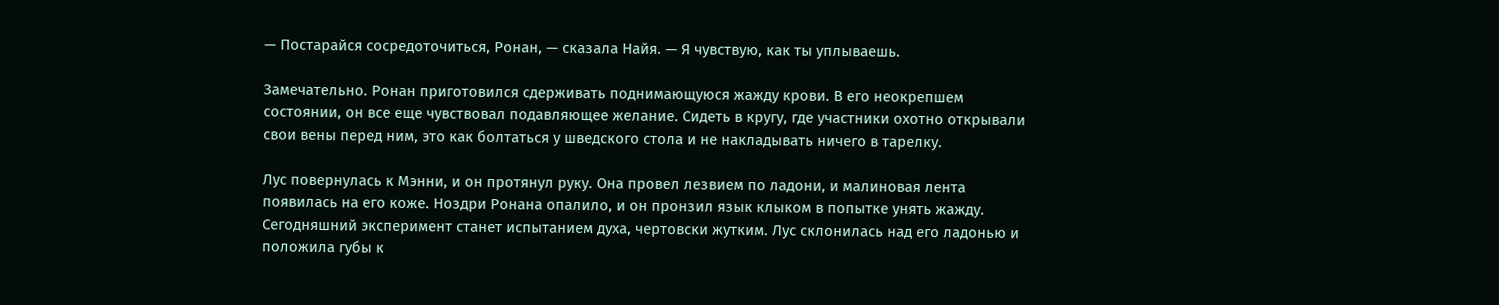— Постарайся сосредоточиться, Ронан, — сказала Найя. — Я чувствую, как ты уплываешь.

Замечательно. Ронан приготовился сдерживать поднимающуюся жажду крови. В его неокрепшем состоянии, он все еще чувствовал подавляющее желание. Сидеть в кругу, где участники охотно открывали свои вены перед ним, это как болтаться у шведского стола и не накладывать ничего в тарелку.

Лус повернулась к Мэнни, и он протянул руку. Она провел лезвием по ладони, и малиновая лента появилась на его коже. Ноздри Ронана опалило, и он пронзил язык клыком в попытке унять жажду. Сегодняшний эксперимент станет испытанием духа, чертовски жутким. Лус склонилась над его ладонью и положила губы к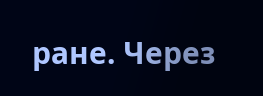ране. Через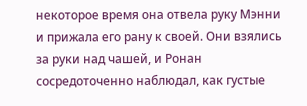некоторое время она отвела руку Мэнни и прижала его рану к своей. Они взялись за руки над чашей, и Ронан сосредоточенно наблюдал, как густые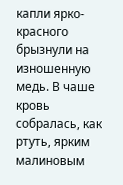капли ярко-красного брызнули на изношенную медь. В чаше кровь собралась, как ртуть, ярким малиновым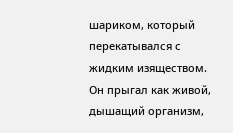шариком, который перекатывался с жидким изяществом. Он прыгал как живой, дышащий организм,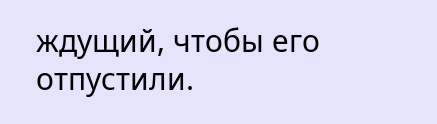ждущий, чтобы его отпустили.